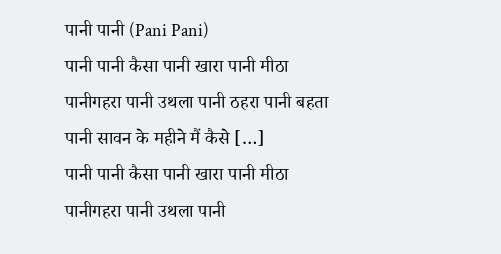पानी पानी (Pani Pani)
पानी पानी कैसा पानी खारा पानी मीठा पानीगहरा पानी उथला पानी ठहरा पानी बहता पानी सावन के महीने मैं कैसे […]
पानी पानी कैसा पानी खारा पानी मीठा पानीगहरा पानी उथला पानी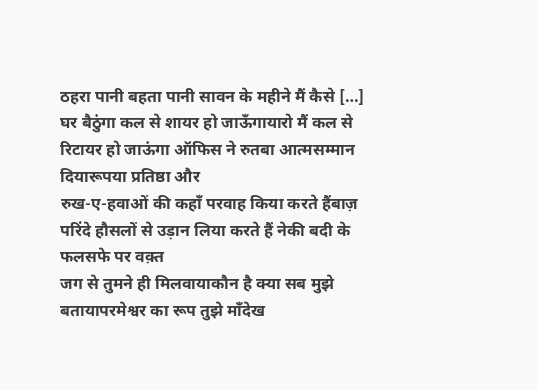ठहरा पानी बहता पानी सावन के महीने मैं कैसे […]
घर बैठुंगा कल से शायर हो जाऊँगायारो मैं कल से रिटायर हो जाऊंगा ऑफिस ने रुतबा आत्मसम्मान दियारूपया प्रतिष्ठा और
रुख-ए-हवाओं की कहाँ परवाह किया करते हैंबाज़ परिंदे हौसलों से उड़ान लिया करते हैं नेकी बदी के फलसफे पर वक़्त
जग से तुमने ही मिलवायाकौन है क्या सब मुझे बतायापरमेश्वर का रूप तुझे माँदेख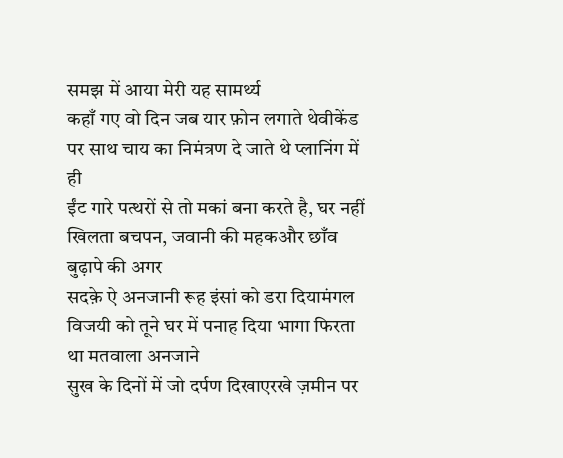समझ में आया मेरी यह सामर्थ्य
कहाँ गए वो दिन जब यार फ़ोन लगाते थेवीकेंड पर साथ चाय का निमंत्रण दे जाते थे प्लानिंग में ही
ईंट गारे पत्थरों से तो मकां बना करते है, घर नहीं खिलता बचपन, जवानी की महकऔर छाँव बुढ़ापे की अगर
सदक़े ऐ अनजानी रूह इंसां को डरा दियामंगल विजयी को तूने घर में पनाह दिया भागा फिरता था मतवाला अनजाने
सुख के दिनों में जो दर्पण दिखाएरखे ज़मीन पर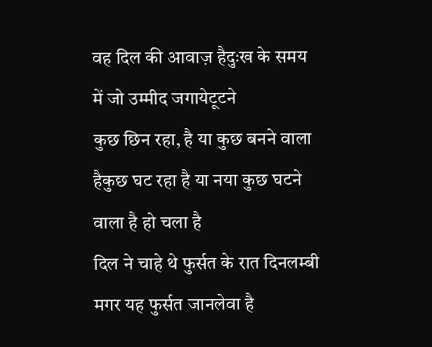वह दिल की आवाज़ हैदुःख के समय में जो उम्मीद जगायेटूटने
कुछ छिन रहा, है या कुछ बनने वाला हैकुछ घट रहा है या नया कुछ घटने वाला है हो चला है
दिल ने चाहे थे फुर्सत के रात दिनलम्बी मगर यह फुर्सत जानलेवा है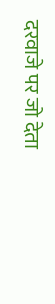दरवाजे पर जो देता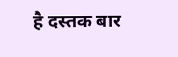है दस्तक बार